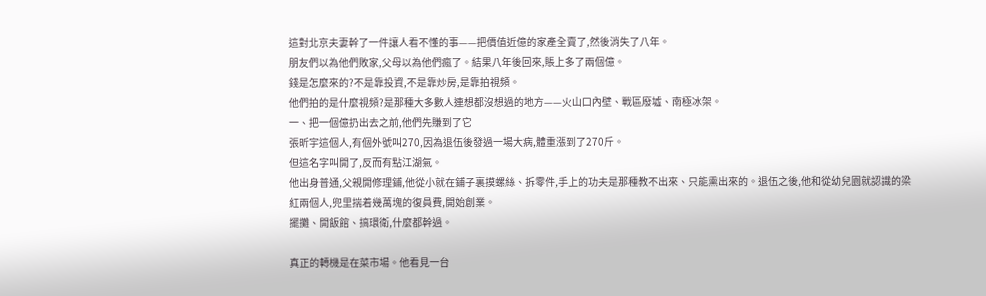這對北京夫妻幹了一件讓人看不懂的事——把價值近億的家產全賣了,然後消失了八年。
朋友們以為他們敗家,父母以為他們瘋了。結果八年後回來,賬上多了兩個億。
錢是怎麼來的?不是靠投資,不是靠炒房,是靠拍視頻。
他們拍的是什麼視頻?是那種大多數人連想都沒想過的地方——火山口內壁、戰區廢墟、南極冰架。
一、把一個億扔出去之前,他們先賺到了它
張昕宇這個人,有個外號叫270,因為退伍後發過一場大病,體重漲到了270斤。
但這名字叫開了,反而有點江湖氣。
他出身普通,父親開修理鋪,他從小就在鋪子裏摸螺絲、拆零件,手上的功夫是那種教不出來、只能熏出來的。退伍之後,他和從幼兒園就認識的梁紅兩個人,兜里揣着幾萬塊的復員費,開始創業。
擺攤、開飯館、搞環衛,什麼都幹過。

真正的轉機是在菜市場。他看見一台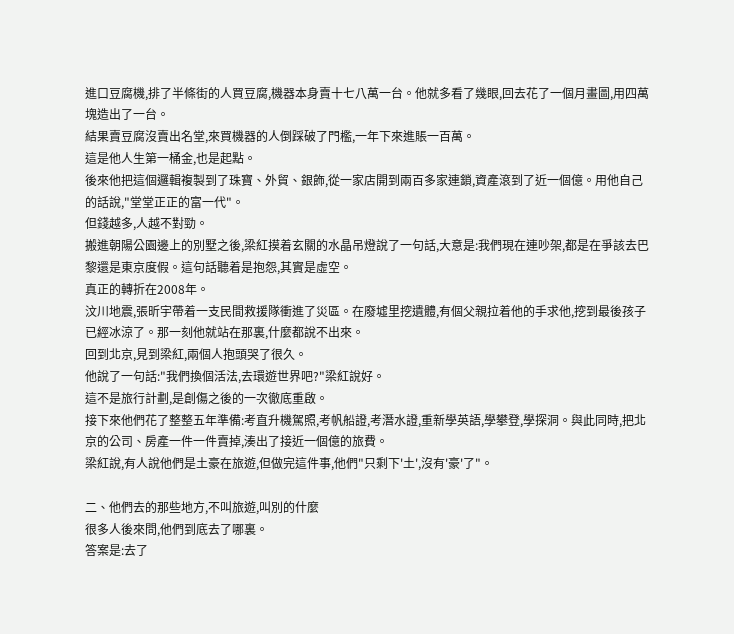進口豆腐機,排了半條街的人買豆腐,機器本身賣十七八萬一台。他就多看了幾眼,回去花了一個月畫圖,用四萬塊造出了一台。
結果賣豆腐沒賣出名堂,來買機器的人倒踩破了門檻,一年下來進賬一百萬。
這是他人生第一桶金,也是起點。
後來他把這個邏輯複製到了珠寶、外貿、銀飾,從一家店開到兩百多家連鎖,資產滾到了近一個億。用他自己的話說,"堂堂正正的富一代"。
但錢越多,人越不對勁。
搬進朝陽公園邊上的別墅之後,梁紅摸着玄關的水晶吊燈說了一句話,大意是:我們現在連吵架,都是在爭該去巴黎還是東京度假。這句話聽着是抱怨,其實是虛空。
真正的轉折在2008年。
汶川地震,張昕宇帶着一支民間救援隊衝進了災區。在廢墟里挖遺體,有個父親拉着他的手求他,挖到最後孩子已經冰涼了。那一刻他就站在那裏,什麼都說不出來。
回到北京,見到梁紅,兩個人抱頭哭了很久。
他說了一句話:"我們換個活法,去環遊世界吧?"梁紅說好。
這不是旅行計劃,是創傷之後的一次徹底重啟。
接下來他們花了整整五年準備:考直升機駕照,考帆船證,考潛水證,重新學英語,學攀登,學探洞。與此同時,把北京的公司、房產一件一件賣掉,湊出了接近一個億的旅費。
梁紅說,有人說他們是土豪在旅遊,但做完這件事,他們"只剩下'土',沒有'豪'了"。

二、他們去的那些地方,不叫旅遊,叫別的什麼
很多人後來問,他們到底去了哪裏。
答案是:去了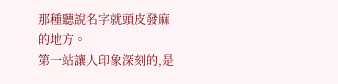那種聽說名字就頭皮發麻的地方。
第一站讓人印象深刻的,是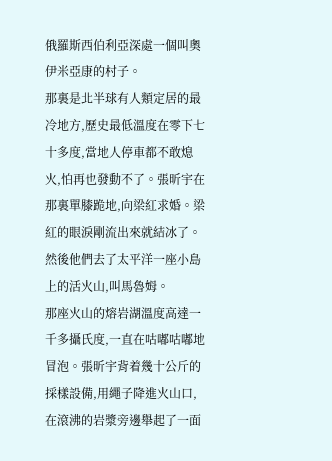俄羅斯西伯利亞深處一個叫奧伊米亞康的村子。
那裏是北半球有人類定居的最冷地方,歷史最低溫度在零下七十多度,當地人停車都不敢熄火,怕再也發動不了。張昕宇在那裏單膝跪地,向梁紅求婚。梁紅的眼淚剛流出來就結冰了。
然後他們去了太平洋一座小島上的活火山,叫馬魯姆。
那座火山的熔岩湖溫度高達一千多攝氏度,一直在咕嘟咕嘟地冒泡。張昕宇背着幾十公斤的採樣設備,用繩子降進火山口,在滾沸的岩漿旁邊舉起了一面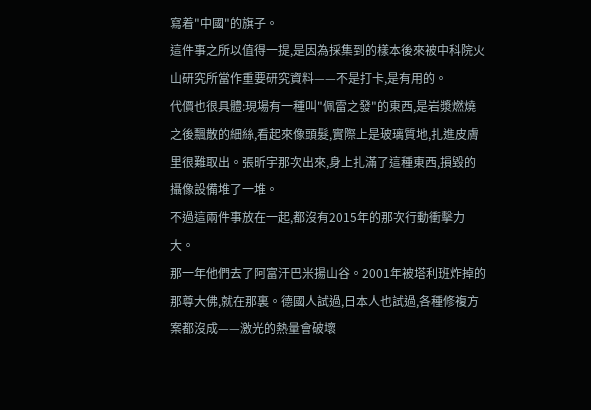寫着"中國"的旗子。
這件事之所以值得一提,是因為採集到的樣本後來被中科院火山研究所當作重要研究資料——不是打卡,是有用的。
代價也很具體:現場有一種叫"佩雷之發"的東西,是岩漿燃燒之後飄散的細絲,看起來像頭髮,實際上是玻璃質地,扎進皮膚里很難取出。張昕宇那次出來,身上扎滿了這種東西,損毀的攝像設備堆了一堆。
不過這兩件事放在一起,都沒有2015年的那次行動衝擊力大。
那一年他們去了阿富汗巴米揚山谷。2001年被塔利班炸掉的那尊大佛,就在那裏。德國人試過,日本人也試過,各種修複方案都沒成——激光的熱量會破壞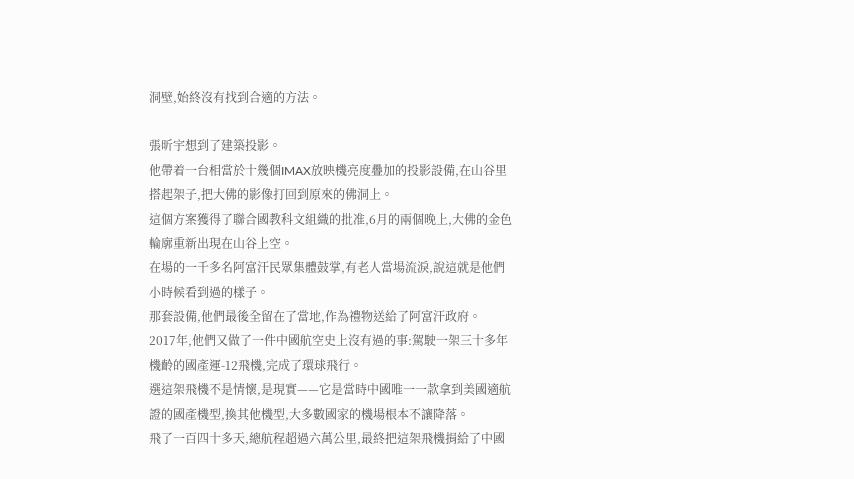洞壁,始終沒有找到合適的方法。

張昕宇想到了建築投影。
他帶着一台相當於十幾個IMAX放映機亮度疊加的投影設備,在山谷里搭起架子,把大佛的影像打回到原來的佛洞上。
這個方案獲得了聯合國教科文組織的批准,6月的兩個晚上,大佛的金色輪廓重新出現在山谷上空。
在場的一千多名阿富汗民眾集體鼓掌,有老人當場流淚,說這就是他們小時候看到過的樣子。
那套設備,他們最後全留在了當地,作為禮物送給了阿富汗政府。
2017年,他們又做了一件中國航空史上沒有過的事:駕駛一架三十多年機齡的國產運-12飛機,完成了環球飛行。
選這架飛機不是情懷,是現實——它是當時中國唯一一款拿到美國適航證的國產機型,換其他機型,大多數國家的機場根本不讓降落。
飛了一百四十多天,總航程超過六萬公里,最終把這架飛機捐給了中國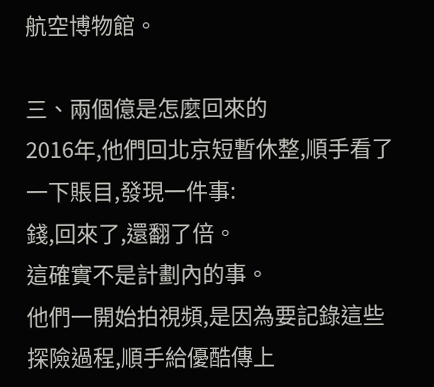航空博物館。

三、兩個億是怎麼回來的
2016年,他們回北京短暫休整,順手看了一下賬目,發現一件事:
錢,回來了,還翻了倍。
這確實不是計劃內的事。
他們一開始拍視頻,是因為要記錄這些探險過程,順手給優酷傳上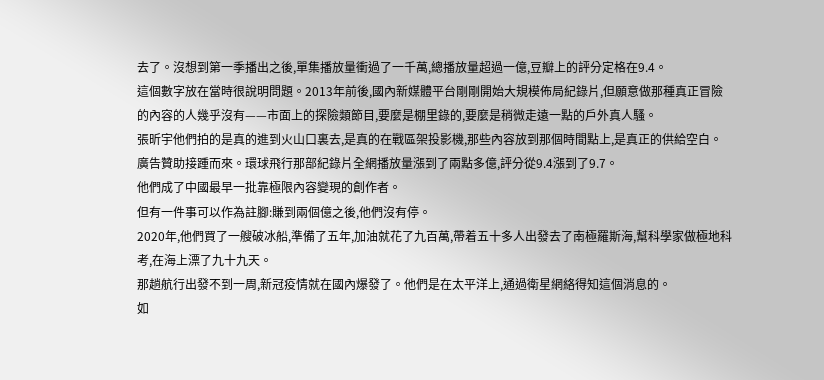去了。沒想到第一季播出之後,單集播放量衝過了一千萬,總播放量超過一億,豆瓣上的評分定格在9.4。
這個數字放在當時很說明問題。2013年前後,國內新媒體平台剛剛開始大規模佈局紀錄片,但願意做那種真正冒險的內容的人幾乎沒有——市面上的探險類節目,要麼是棚里錄的,要麼是稍微走遠一點的戶外真人騷。
張昕宇他們拍的是真的進到火山口裏去,是真的在戰區架投影機,那些內容放到那個時間點上,是真正的供給空白。
廣告贊助接踵而來。環球飛行那部紀錄片全網播放量漲到了兩點多億,評分從9.4漲到了9.7。
他們成了中國最早一批靠極限內容變現的創作者。
但有一件事可以作為註腳:賺到兩個億之後,他們沒有停。
2020年,他們買了一艘破冰船,準備了五年,加油就花了九百萬,帶着五十多人出發去了南極羅斯海,幫科學家做極地科考,在海上漂了九十九天。
那趟航行出發不到一周,新冠疫情就在國內爆發了。他們是在太平洋上,通過衛星網絡得知這個消息的。
如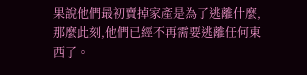果說他們最初賣掉家產是為了逃離什麼,那麼此刻,他們已經不再需要逃離任何東西了。